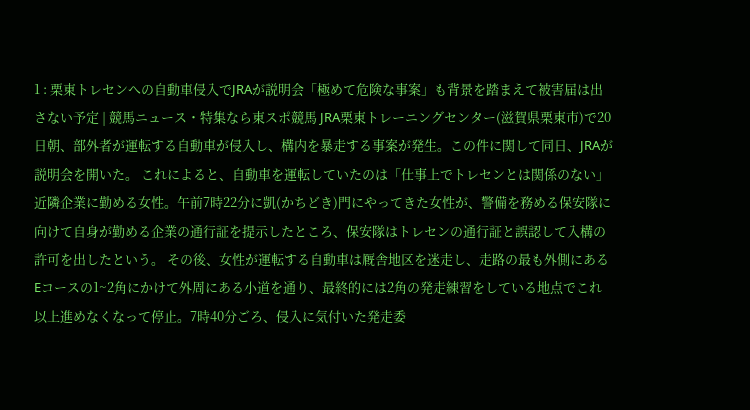1 : 栗東トレセンへの自動車侵入でJRAが説明会「極めて危険な事案」も背景を踏まえて被害届は出さない予定 | 競馬ニュース・特集なら東スポ競馬 JRA栗東トレーニングセンター(滋賀県栗東市)で20日朝、部外者が運転する自動車が侵入し、構内を暴走する事案が発生。この件に関して同日、JRAが説明会を開いた。 これによると、自動車を運転していたのは「仕事上でトレセンとは関係のない」近隣企業に勤める女性。午前7時22分に凱(かちどき)門にやってきた女性が、警備を務める保安隊に向けて自身が勤める企業の通行証を提示したところ、保安隊はトレセンの通行証と誤認して入構の許可を出したという。 その後、女性が運転する自動車は厩舎地区を迷走し、走路の最も外側にあるEコースの1~2角にかけて外周にある小道を通り、最終的には2角の発走練習をしている地点でこれ以上進めなくなって停止。7時40分ごろ、侵入に気付いた発走委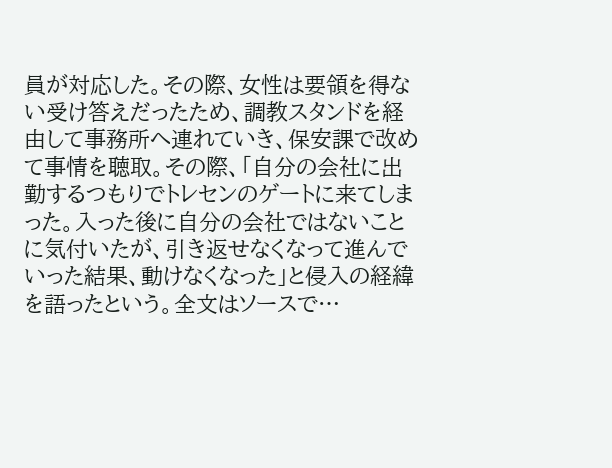員が対応した。その際、女性は要領を得ない受け答えだったため、調教スタンドを経由して事務所へ連れていき、保安課で改めて事情を聴取。その際、「自分の会社に出勤するつもりでトレセンのゲートに来てしまった。入った後に自分の会社ではないことに気付いたが、引き返せなくなって進んでいった結果、動けなくなった」と侵入の経緯を語ったという。全文はソースで…